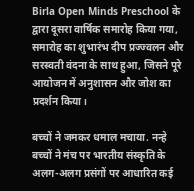Birla Open Minds Preschool के द्वारा दूसरा वार्षिक समारोह किया गया, समारोह का शुभारंभ दीप प्रज्ज्वलन और सरस्वती वंदना के साथ हुआ, जिसने पूरे आयोजन में अनुशासन और जोश का प्रदर्शन किया।

बच्चों ने जमकर धमाल मचाया. नन्हे बच्चों ने मंच पर भारतीय संस्कृति के अलग-अलग प्रसंगों पर आधारित कई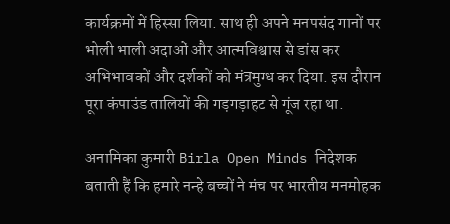कार्यक्रमों में हिस्सा लिया. साथ ही अपने मनपसंद गानों पर भोली भाली अदाओं और आत्मविश्वास से डांस कर अभिभावकों और दर्शकों को मंत्रमुग्ध कर दिया. इस दौरान पूरा कंपाउंड तालियों की गड़गड़ाहट से गूंज रहा था.

अनामिका कुमारी Birla Open Minds निदेशक बताती हैं कि हमारे नन्हे बच्चों ने मंच पर भारतीय मनमोहक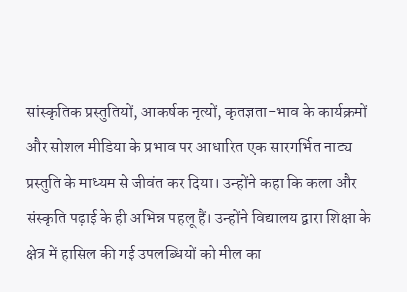सांस्कृतिक प्रस्तुतियों, आकर्षक नृत्यों, कृतज्ञता-भाव के कार्यक्रमों और सोशल मीडिया के प्रभाव पर आधारित एक सारगर्भित नाट्य प्रस्तुति के माध्यम से जीवंत कर दिया। उन्होंने कहा कि कला और संस्कृति पढ़ाई के ही अभिन्न पहलू हैं। उन्होंने विद्यालय द्वारा शिक्षा के क्षेत्र में हासिल की गई उपलब्धियों को मील का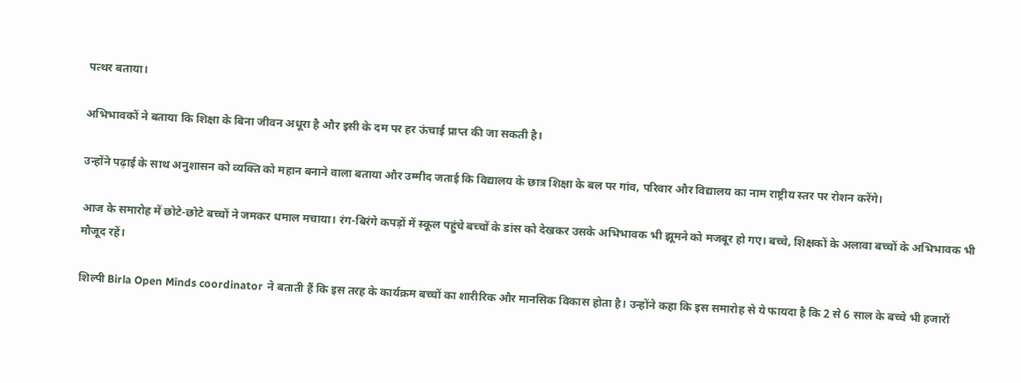पत्थर बताया।

अभिभावकों ने बताया कि शिक्षा के बिना जीवन अधूरा है और इसी के दम पर हर ऊंचाई प्राप्त की जा सकती है।

उन्होंने पढ़ाई के साथ अनुशासन को व्यक्ति को महान बनाने वाला बताया और उम्मीद जताई कि विद्यालय के छात्र शिक्षा के बल पर गांव, परिवार और विद्यालय का नाम राष्ट्रीय स्तर पर रोशन करेंगे।

आज के समारोह में छोटे-छोटे बच्चों ने जमकर धमाल मचाया। रंग-बिरंगे कपड़ों में स्कूल पहुंचे बच्चों के डांस को देखकर उसके अभिभावक भी झूमने को मजबूर हो गए। बच्चे, शिक्षकों के अलावा बच्चों के अभिभावक भी मौजूद रहें।

शिल्पी Birla Open Minds coordinator ने बताती हैं कि इस तरह के कार्यक्रम बच्चों का शारीरिक और मानसिक विकास होता है। उन्होंने कहा कि इस समारोह से ये फायदा है कि 2 से 6 साल के बच्चे भी हजारों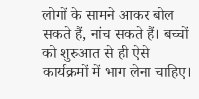लोगों के सामने आकर बोल सकते हैं, नांच सकते हैं। बच्चों को शुरुआत से ही ऐसे कार्यक्रमों में भाग लेना चाहिए।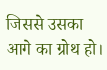जिससे उसका आगे का ग्रोथ हो।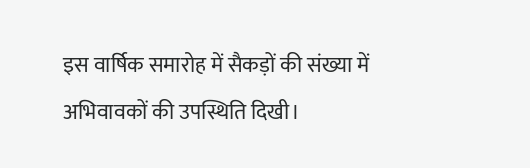इस वार्षिक समारोह में सैकड़ों की संख्या में अभिवावकों की उपस्थिति दिखी।